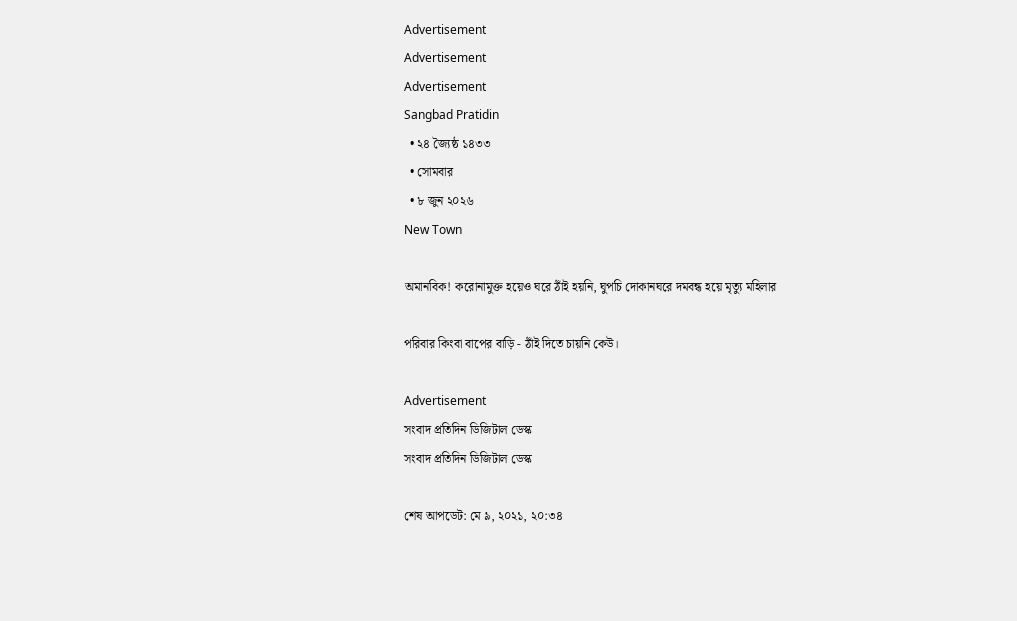Advertisement
Advertisement
Advertisement
Sangbad Pratidin
  • ২৪ জ্যৈষ্ঠ ১৪৩৩
  • সোমবার
  • ৮ জুন ২০২৬
New Town

অমানবিক! করোনামুক্ত হয়েও ঘরে ঠাঁই হয়নি, ঘুপচি দোকানঘরে দমবন্ধ হয়ে মৃত্যু মহিলার

পরিবার কিংবা বাপের বাড়ি - ঠাঁই দিতে চায়নি কেউ।

Advertisement
সংবাদ প্রতিদিন ডিজিটাল ডেস্ক
সংবাদ প্রতিদিন ডিজিটাল ডেস্ক

শেষ আপডেট: মে ৯, ২০২১, ২০:৩৪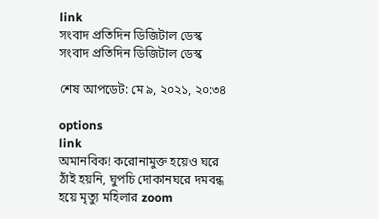link
সংবাদ প্রতিদিন ডিজিটাল ডেস্ক
সংবাদ প্রতিদিন ডিজিটাল ডেস্ক

শেষ আপডেট: মে ৯, ২০২১, ২০:৩৪

options
link
অমানবিক! করোনামুক্ত হয়েও ঘরে ঠাঁই হয়নি, ঘুপচি দোকানঘরে দমবন্ধ হয়ে মৃত্যু মহিলার zoom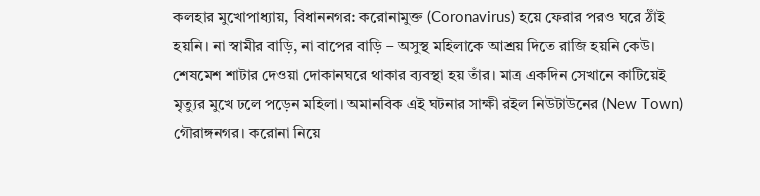কলহার মুখোপাধ্যায়, বিধাননগর: করোনামুক্ত (Coronavirus) হয়ে ফেরার পরও ঘরে ঠাঁই হয়নি। না স্বামীর বাড়ি, না বাপের বাড়ি – অসুস্থ মহিলাকে আশ্রয় দিতে রাজি হয়নি কেউ। শেষমেশ শাটার দেওয়া দোকানঘরে থাকার ব্যবস্থা হয় তাঁর। মাত্র একদিন সেখানে কাটিয়েই মৃত্যুর মুখে ঢলে পড়েন মহিলা। অমানবিক এই ঘটনার সাক্ষী রইল নিউটাউনের (New Town) গৌরাঙ্গনগর। করোনা নিয়ে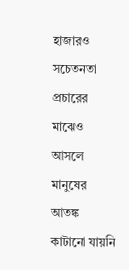হাজারও সচেতনতা প্রচারের মাঝেও আসলে মানুষের আতঙ্ক কাটানো যায়নি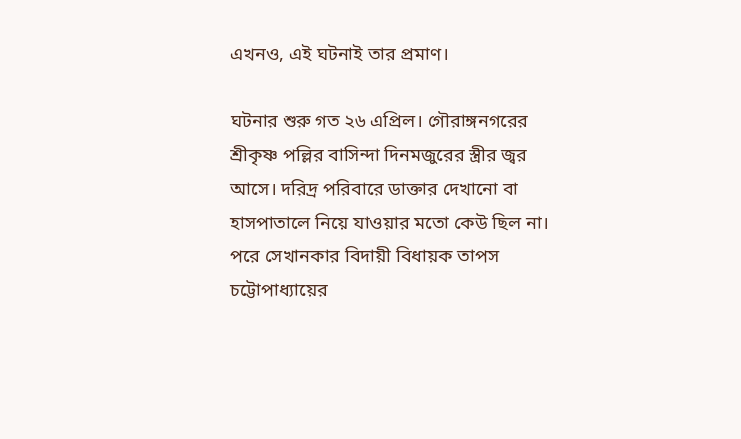এখনও, এই ঘটনাই তার প্রমাণ।

ঘটনার শুরু গত ২৬ এপ্রিল। গৌরাঙ্গনগরের শ্রীকৃষ্ণ পল্লির বাসিন্দা দিনমজুরের স্ত্রীর জ্বর আসে। দরিদ্র পরিবারে ডাক্তার দেখানো বা হাসপাতালে নিয়ে যাওয়ার মতো কেউ ছিল না। পরে সেখানকার বিদায়ী বিধায়ক তাপস চট্টোপাধ্যায়ের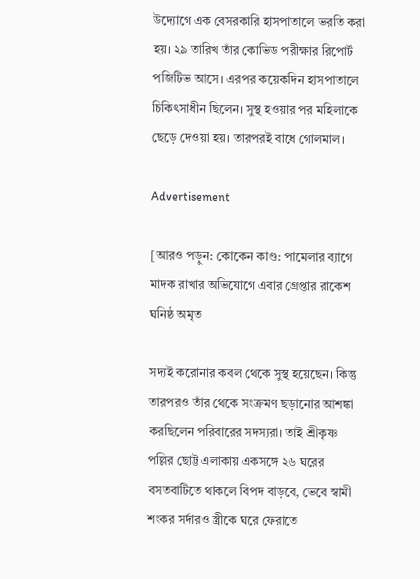উদ্যোগে এক বেসরকারি হাসপাতালে ভরতি করা হয়। ২৯ তারিখ তাঁর কোভিড পরীক্ষার রিপোর্ট পজিটিভ আসে। এরপর কয়েকদিন হাসপাতালে চিকিৎসাধীন ছিলেন। সুস্থ হওয়ার পর মহিলাকে ছেড়ে দেওয়া হয়। তারপরই বাধে গোলমাল।

Advertisement

[আরও পড়ুন: কোকেন কাণ্ড: পামেলার ব্যাগে মাদক রাখার অভিযোগে এবার গ্রেপ্তার রাকেশ ঘনিষ্ঠ অমৃত

সদ্যই করোনার কবল থেকে সুস্থ হয়েছেন। কিন্তু তারপরও তাঁর থেকে সংক্রমণ ছড়ানোর আশঙ্কা করছিলেন পরিবারের সদস্যরা। তাই শ্রীকৃষ্ণ পল্লির ছোট্ট এলাকায় একসঙ্গে ২৬ ঘরের বসতবাটিতে থাকলে বিপদ বাড়বে, ভেবে স্বামী শংকর সর্দারও স্ত্রীকে ঘরে ফেরাতে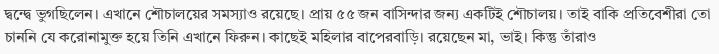দ্বন্দ্বে ভুগছিলেন। এখানে শৌচালয়ের সমস্যাও রয়েছে। প্রায় ৫৫ জন বাসিন্দার জন্য একটিই শৌচালয়। তাই বাকি প্রতিবেশীরা তো চাননি যে করোনামুক্ত হয়ে তিনি এখানে ফিরুন। কাছেই মহিলার বাপেরবাড়ি। রয়েছেন মা, ভাই। কিন্তু তাঁরাও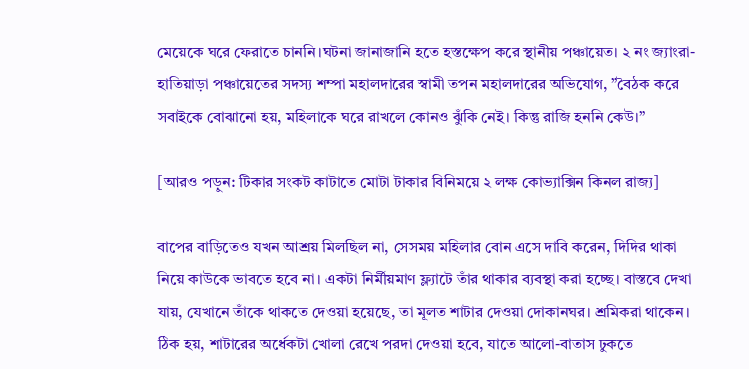মেয়েকে ঘরে ফেরাতে চাননি।ঘটনা জানাজানি হতে হস্তক্ষেপ করে স্থানীয় পঞ্চায়েত। ২ নং জ্যাংরা-হাতিয়াড়া পঞ্চায়েতের সদস্য শম্পা মহালদারের স্বামী তপন মহালদারের অভিযোগ, ”বৈঠক করে সবাইকে বোঝানো হয়, মহিলাকে ঘরে রাখলে কোনও ঝুঁকি নেই। কিন্তু রাজি হননি কেউ।”

[আরও পড়ুন: টিকার সংকট কাটাতে মোটা টাকার বিনিময়ে ২ লক্ষ কোভ্যাক্সিন কিনল রাজ্য]

বাপের বাড়িতেও যখন আশ্রয় মিলছিল না, সেসময় মহিলার বোন এসে দাবি করেন, দিদির থাকা নিয়ে কাউকে ভাবতে হবে না। একটা নির্মীয়মাণ ফ্ল্যাটে তাঁর থাকার ব্যবস্থা করা হচ্ছে। বাস্তবে দেখা যায়, যেখানে তাঁকে থাকতে দেওয়া হয়েছে, তা মূলত শাটার দেওয়া দোকানঘর। শ্রমিকরা থাকেন। ঠিক হয়, শাটারের অর্ধেকটা খোলা রেখে পরদা দেওয়া হবে, যাতে আলো-বাতাস ঢুকতে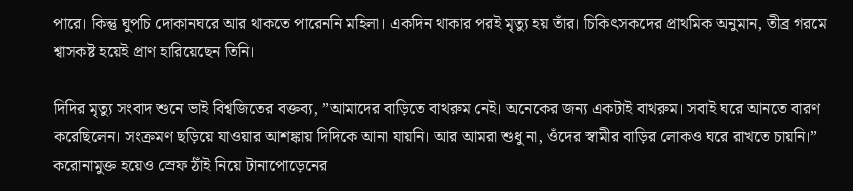পারে। কিন্তু ঘুপচি দোকানঘরে আর থাকতে পারেননি মহিলা। একদিন থাকার পরই মৃত্যু হয় তাঁর। চিকিৎসকদের প্রাথমিক অনুমান, তীব্র গরমে শ্বাসকষ্ট হয়েই প্রাণ হারিয়েছেন তিনি।

দিদির মৃত্যু সংবাদ শুনে ভাই বিশ্বজিতের বক্তব্য, ”আমাদের বাড়িতে বাথরুম নেই। অনেকের জন্য একটাই বাথরুম। সবাই ঘরে আনতে বারণ করেছিলেন। সংক্রমণ ছড়িয়ে যাওয়ার আশঙ্কায় দিদিকে আনা যায়নি। আর আমরা শুধু না, ওঁদের স্বামীর বাড়ির লোকও ঘরে রাখতে চায়নি।” করোনামুক্ত হয়েও স্রেফ ঠাঁই নিয়ে টানাপোড়েনের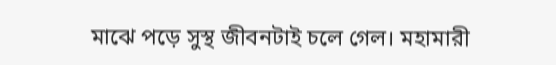মাঝে পড়ে সুস্থ জীবনটাই চলে গেল। মহামারী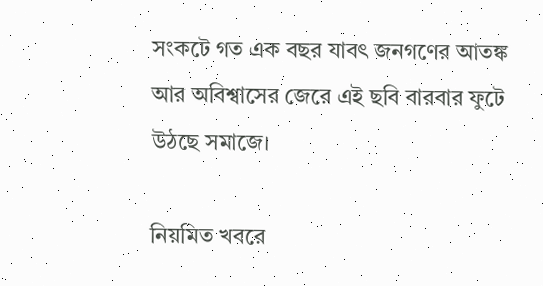সংকটে গত এক বছর যাবৎ জনগণের আতঙ্ক আর অবিশ্বাসের জেরে এই ছবি বারবার ফুটে উঠছে সমাজে।

নিয়মিত খবরে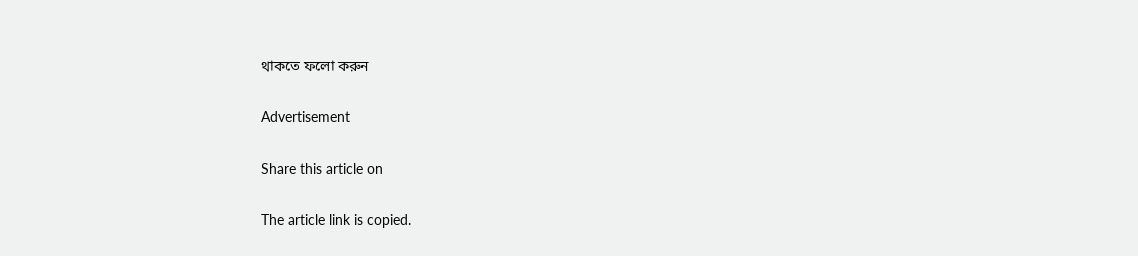থাকতে ফলো করুন

Advertisement

Share this article on

The article link is copied.